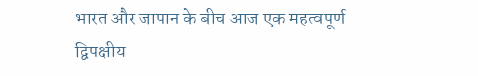भारत और जापान के बीच आज एक महत्वपूर्ण द्विपक्षीय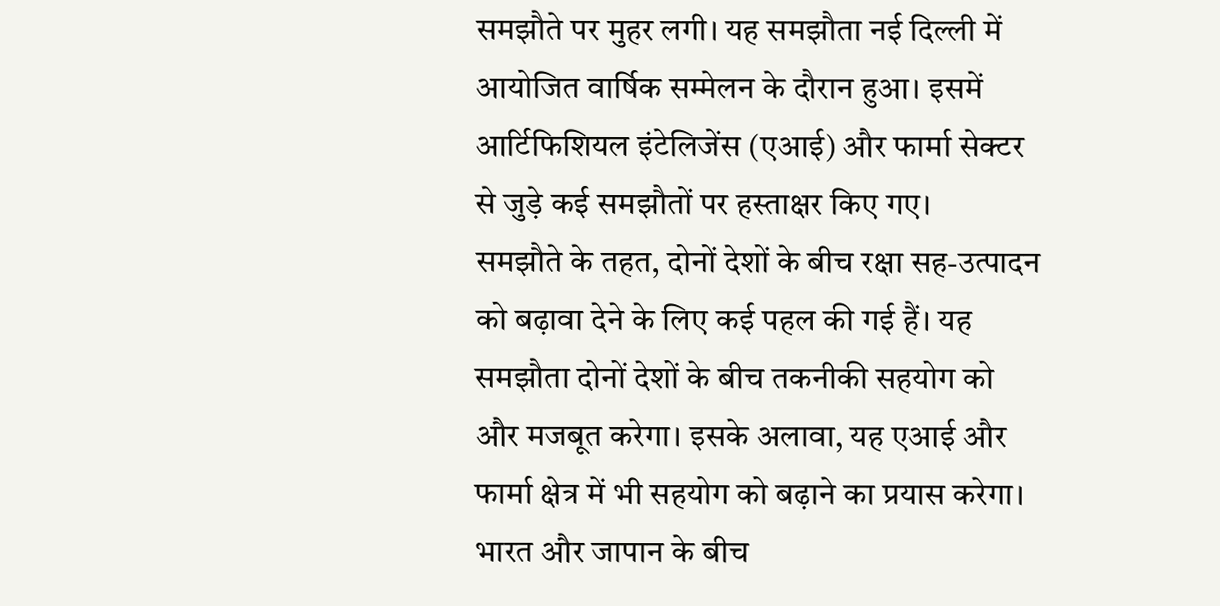समझौते पर मुहर लगी। यह समझौता नई दिल्ली में आयोजित वार्षिक सम्मेलन के दौरान हुआ। इसमें आर्टिफिशियल इंटेलिजेंस (एआई) और फार्मा सेक्टर से जुड़े कई समझौतों पर हस्ताक्षर किए गए।
समझौते के तहत, दोनों देशों के बीच रक्षा सह-उत्पादन को बढ़ावा देने के लिए कई पहल की गई हैं। यह समझौता दोनों देशों के बीच तकनीकी सहयोग को और मजबूत करेगा। इसके अलावा, यह एआई और फार्मा क्षेत्र में भी सहयोग को बढ़ाने का प्रयास करेगा।
भारत और जापान के बीच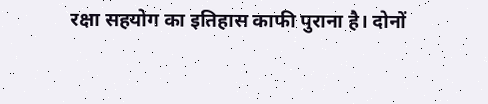रक्षा सहयोग का इतिहास काफी पुराना है। दोनों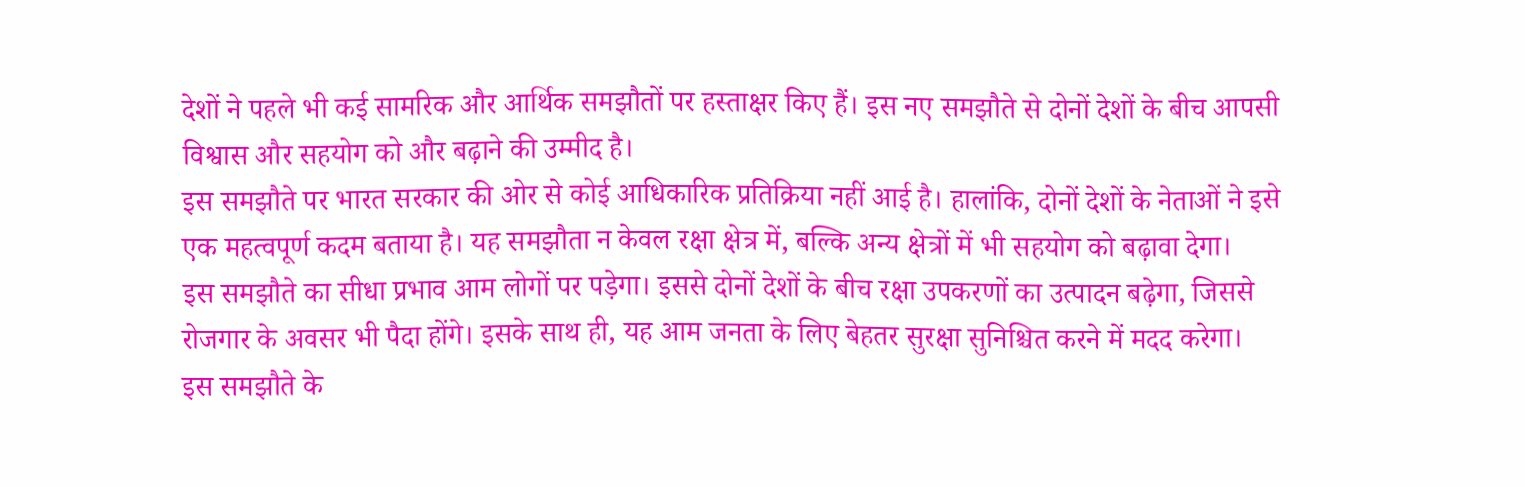देशों ने पहले भी कई सामरिक और आर्थिक समझौतों पर हस्ताक्षर किए हैं। इस नए समझौते से दोनों देशों के बीच आपसी विश्वास और सहयोग को और बढ़ाने की उम्मीद है।
इस समझौते पर भारत सरकार की ओर से कोई आधिकारिक प्रतिक्रिया नहीं आई है। हालांकि, दोनों देशों के नेताओं ने इसे एक महत्वपूर्ण कदम बताया है। यह समझौता न केवल रक्षा क्षेत्र में, बल्कि अन्य क्षेत्रों में भी सहयोग को बढ़ावा देगा।
इस समझौते का सीधा प्रभाव आम लोगों पर पड़ेगा। इससे दोनों देशों के बीच रक्षा उपकरणों का उत्पादन बढ़ेगा, जिससे रोजगार के अवसर भी पैदा होंगे। इसके साथ ही, यह आम जनता के लिए बेहतर सुरक्षा सुनिश्चित करने में मदद करेगा।
इस समझौते के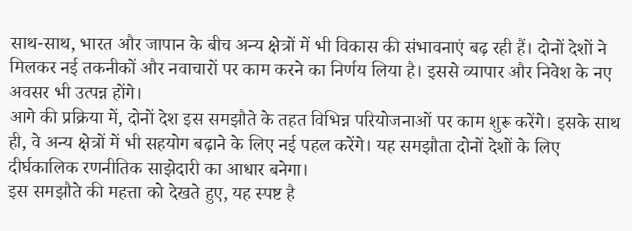साथ-साथ, भारत और जापान के बीच अन्य क्षेत्रों में भी विकास की संभावनाएं बढ़ रही हैं। दोनों देशों ने मिलकर नई तकनीकों और नवाचारों पर काम करने का निर्णय लिया है। इससे व्यापार और निवेश के नए अवसर भी उत्पन्न होंगे।
आगे की प्रक्रिया में, दोनों देश इस समझौते के तहत विभिन्न परियोजनाओं पर काम शुरू करेंगे। इसके साथ ही, वे अन्य क्षेत्रों में भी सहयोग बढ़ाने के लिए नई पहल करेंगे। यह समझौता दोनों देशों के लिए दीर्घकालिक रणनीतिक साझेदारी का आधार बनेगा।
इस समझौते की महत्ता को देखते हुए, यह स्पष्ट है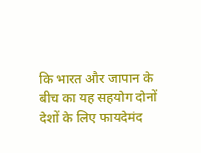कि भारत और जापान के बीच का यह सहयोग दोनों देशों के लिए फायदेमंद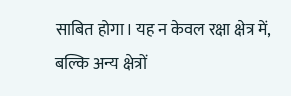साबित होगा। यह न केवल रक्षा क्षेत्र में, बल्कि अन्य क्षेत्रों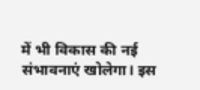में भी विकास की नई संभावनाएं खोलेगा। इस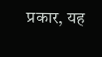प्रकार, यह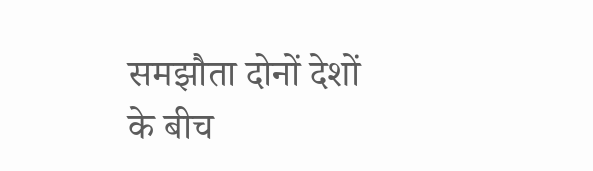समझौता दोनों देशों के बीच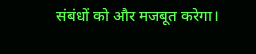संबंधों को और मजबूत करेगा।